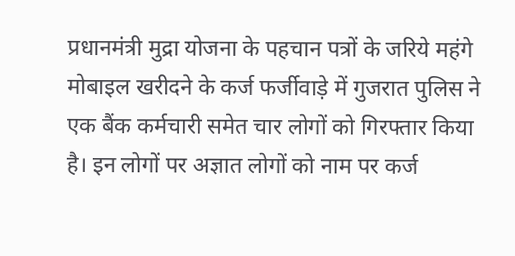प्रधानमंत्री मुद्रा योजना के पहचान पत्रों के जरिये महंगे मोबाइल खरीदने के कर्ज फर्जीवाड़े में गुजरात पुलिस ने एक बैंक कर्मचारी समेत चार लोगों को गिरफ्तार किया है। इन लोगों पर अज्ञात लोगों को नाम पर कर्ज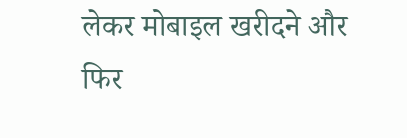लेकर मोबाइल खरीदने और फिर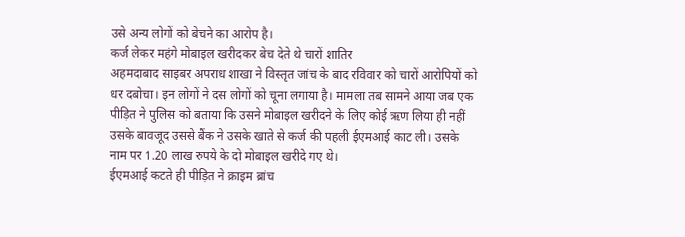उसे अन्य लोगों को बेचने का आरोप है।
कर्ज लेकर महंगे मोबाइल खरीदकर बेच देते थे चारों शातिर
अहमदाबाद साइबर अपराध शाखा ने विस्तृत जांच के बाद रविवार को चारों आरोपियों को धर दबोचा। इन लोगों ने दस लोगों को चूना लगाया है। मामला तब सामने आया जब एक पीड़ित ने पुलिस को बताया कि उसने मोबाइल खरीदने के लिए कोई ऋण लिया ही नहीं उसके बावजूद उससे बैंक ने उसके खाते से कर्ज की पहली ईएमआई काट ली। उसके नाम पर 1.20 लाख रुपये के दो मोबाइल खरीदे गए थे।
ईएमआई कटते ही पीड़ित ने क्राइम ब्रांच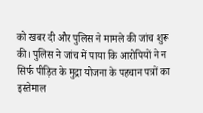को खबर दी और पुलिस ने मामले की जांच शुरू की। पुलिस ने जांच में पाया कि आरोपियों ने न सिर्फ पीड़ित के मुद्रा योजना के पहचान पत्रों का इस्तेमाल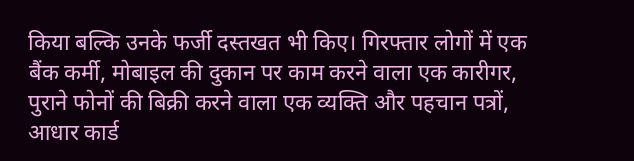किया बल्कि उनके फर्जी दस्तखत भी किए। गिरफ्तार लोगों में एक बैंक कर्मी, मोबाइल की दुकान पर काम करने वाला एक कारीगर, पुराने फोनों की बिक्री करने वाला एक व्यक्ति और पहचान पत्रों, आधार कार्ड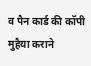व पैन कार्ड की कॉपी मुहैया कराने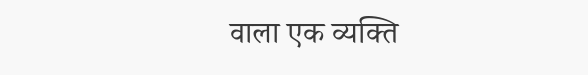वाला एक व्यक्ति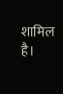शामिल है।